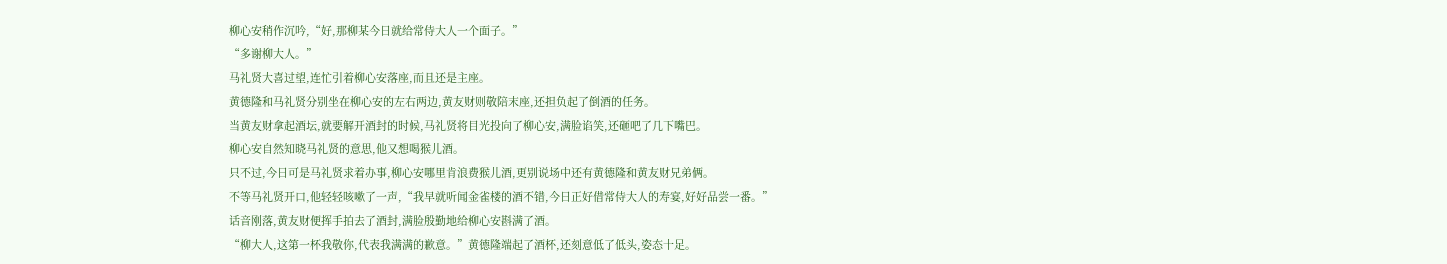柳心安稍作沉吟,“好,那柳某今日就给常侍大人一个面子。”
“多谢柳大人。”
马礼贤大喜过望,连忙引着柳心安落座,而且还是主座。
黄德隆和马礼贤分别坐在柳心安的左右两边,黄友财则敬陪末座,还担负起了倒酒的任务。
当黄友财拿起酒坛,就要解开酒封的时候,马礼贤将目光投向了柳心安,满脸谄笑,还砸吧了几下嘴巴。
柳心安自然知晓马礼贤的意思,他又想喝猴儿酒。
只不过,今日可是马礼贤求着办事,柳心安哪里肯浪费猴儿酒,更别说场中还有黄德隆和黄友财兄弟俩。
不等马礼贤开口,他轻轻咳嗽了一声,“我早就听闻金雀楼的酒不错,今日正好借常侍大人的寿宴,好好品尝一番。”
话音刚落,黄友财便挥手拍去了酒封,满脸殷勤地给柳心安斟满了酒。
“柳大人,这第一杯我敬你,代表我满满的歉意。”黄德隆端起了酒杯,还刻意低了低头,姿态十足。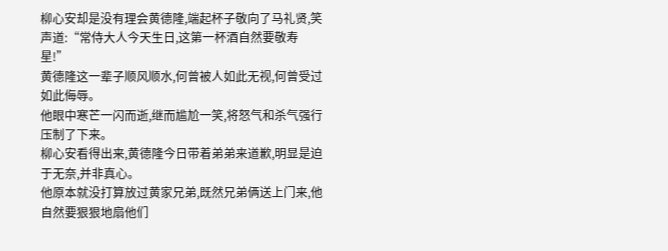柳心安却是没有理会黄德隆,端起杯子敬向了马礼贤,笑声道:“常侍大人今天生日,这第一杯酒自然要敬寿星!”
黄德隆这一辈子顺风顺水,何曾被人如此无视,何曾受过如此侮辱。
他眼中寒芒一闪而逝,继而尴尬一笑,将怒气和杀气强行压制了下来。
柳心安看得出来,黄德隆今日带着弟弟来道歉,明显是迫于无奈,并非真心。
他原本就没打算放过黄家兄弟,既然兄弟俩送上门来,他自然要狠狠地扇他们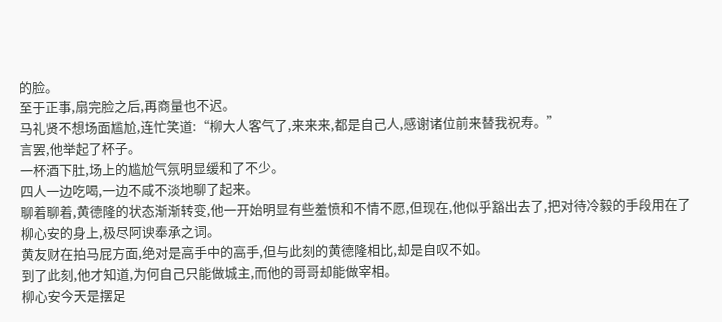的脸。
至于正事,扇完脸之后,再商量也不迟。
马礼贤不想场面尴尬,连忙笑道:“柳大人客气了,来来来,都是自己人,感谢诸位前来替我祝寿。”
言罢,他举起了杯子。
一杯酒下肚,场上的尴尬气氛明显缓和了不少。
四人一边吃喝,一边不咸不淡地聊了起来。
聊着聊着,黄德隆的状态渐渐转变,他一开始明显有些羞愤和不情不愿,但现在,他似乎豁出去了,把对待冷毅的手段用在了柳心安的身上,极尽阿谀奉承之词。
黄友财在拍马屁方面,绝对是高手中的高手,但与此刻的黄德隆相比,却是自叹不如。
到了此刻,他才知道,为何自己只能做城主,而他的哥哥却能做宰相。
柳心安今天是摆足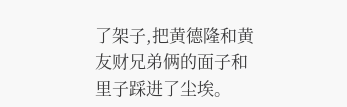了架子,把黄德隆和黄友财兄弟俩的面子和里子踩进了尘埃。